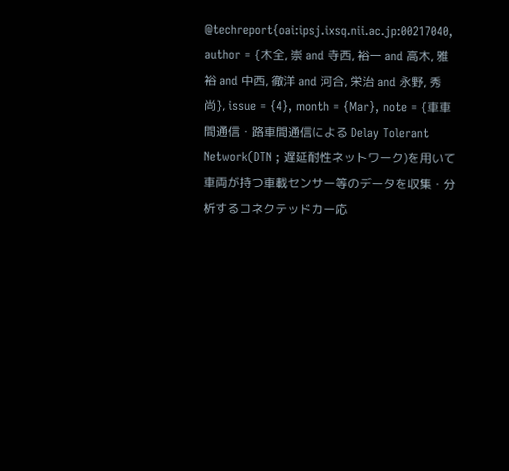@techreport{oai:ipsj.ixsq.nii.ac.jp:00217040, author = {木全, 崇 and 寺西, 裕一 and 高木, 雅裕 and 中西, 徹洋 and 河合, 栄治 and 永野, 秀尚}, issue = {4}, month = {Mar}, note = {車車間通信・路車間通信による Delay Tolerant Network(DTN ; 遅延耐性ネットワーク)を用いて車両が持つ車載センサー等のデータを収集・分析するコネクテッドカー応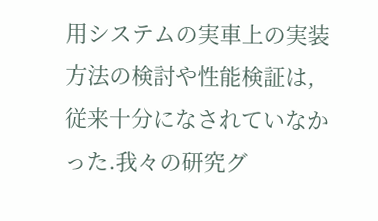用システムの実車上の実装方法の検討や性能検証は,従来十分になされていなかった.我々の研究グ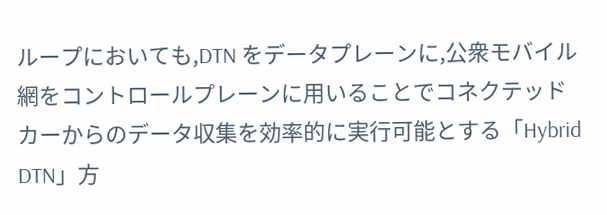ループにおいても,DTN をデータプレーンに,公衆モバイル網をコントロールプレーンに用いることでコネクテッドカーからのデータ収集を効率的に実行可能とする「Hybrid DTN」方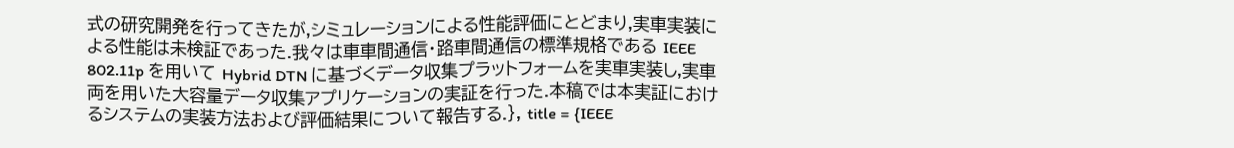式の研究開発を行ってきたが,シミュレーションによる性能評価にとどまり,実車実装による性能は未検証であった.我々は車車間通信・路車間通信の標準規格である IEEE 802.11p を用いて Hybrid DTN に基づくデータ収集プラットフォームを実車実装し,実車両を用いた大容量データ収集アプリケーションの実証を行った.本稿では本実証におけるシステムの実装方法および評価結果について報告する.}, title = {IEEE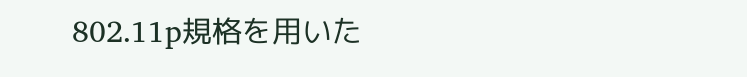802.11p規格を用いた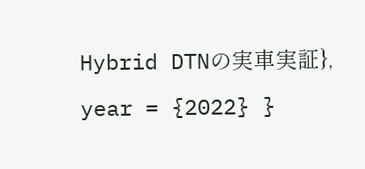Hybrid DTNの実車実証}, year = {2022} }